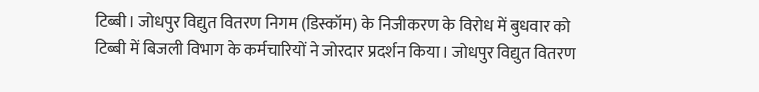टिब्बी। जोधपुर विद्युत वितरण निगम (डिस्कॉम) के निजीकरण के विरोध में बुधवार को टिब्बी में बिजली विभाग के कर्मचारियों ने जोरदार प्रदर्शन किया। जोधपुर विद्युत वितरण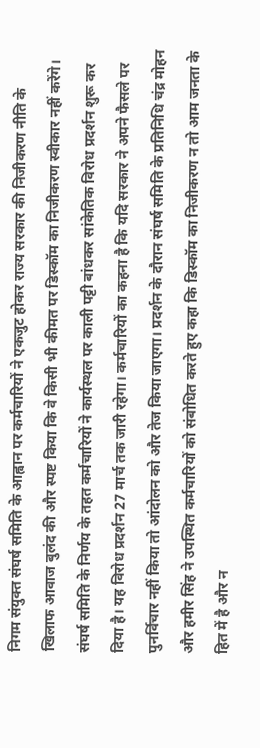निगम संयुक्त संघर्ष समिति के आह्वान पर कर्मचारियों ने एकजुट होकर राज्य सरकार की निजीकरण नीति के खिलाफ आवाज बुलंद की और स्पष्ट किया कि वे किसी भी कीमत पर डिस्कॉम का निजीकरण स्वीकार नहीं करेंगे। संघर्ष समिति के निर्णय के तहत कर्मचारियों ने कार्यस्थल पर काली पट्टी बांधकर सांकेतिक विरोध प्रदर्शन शुरू कर दिया है। यह विरोध प्रदर्शन 27 मार्च तक जारी रहेगा। कर्मचारियों का कहना है कि यदि सरकार ने अपने फैसले पर पुनर्विचार नहीं किया तो आंदोलन को और तेज किया जाएगा। प्रदर्शन के दौरान संघर्ष समिति के प्रतिनिधि चंद्र मोहन और हमीर सिंह ने उपस्थित कर्मचारियों को संबोधित करते हुए कहा कि डिस्कॉम का निजीकरण न तो आम जनता के हित में है और न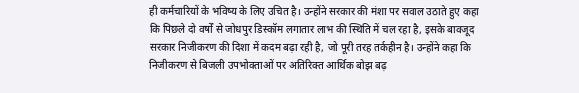ही कर्मचारियों के भविष्य के लिए उचित है। उन्होंने सरकार की मंशा पर सवाल उठाते हुए कहा कि पिछले दो वर्षों से जोधपुर डिस्कॉम लगातार लाभ की स्थिति में चल रहा है, इसके बावजूद सरकार निजीकरण की दिशा में कदम बढ़ा रही है, जो पूरी तरह तर्कहीन है। उन्होंने कहा कि निजीकरण से बिजली उपभोक्ताओं पर अतिरिक्त आर्थिक बोझ बढ़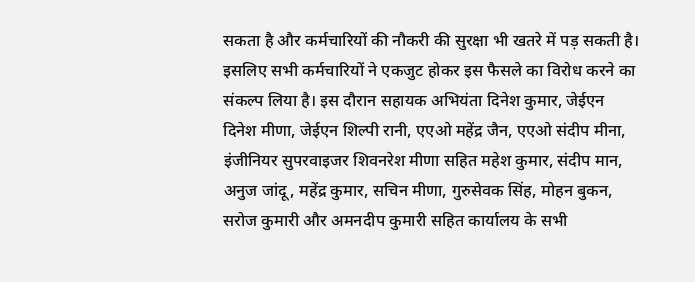सकता है और कर्मचारियों की नौकरी की सुरक्षा भी खतरे में पड़ सकती है। इसलिए सभी कर्मचारियों ने एकजुट होकर इस फैसले का विरोध करने का संकल्प लिया है। इस दौरान सहायक अभियंता दिनेश कुमार, जेईएन दिनेश मीणा, जेईएन शिल्पी रानी, एएओ महेंद्र जैन, एएओ संदीप मीना, इंजीनियर सुपरवाइजर शिवनरेश मीणा सहित महेश कुमार, संदीप मान, अनुज जांदू, महेंद्र कुमार, सचिन मीणा, गुरुसेवक सिंह, मोहन बुकन, सरोज कुमारी और अमनदीप कुमारी सहित कार्यालय के सभी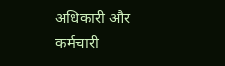अधिकारी और कर्मचारी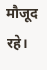मौजूद रहे।